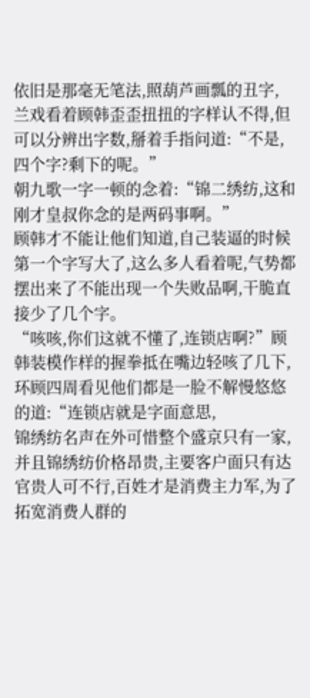依旧是那毫无笔法,照葫芦画瓢的丑字,
兰戏看着顾韩歪歪扭扭的字样认不得,但可以分辨出字数,掰着手指问道:“不是,四个字?剩下的呢。”
朝九歌一字一顿的念着:“锦二绣纺,这和刚才皇叔你念的是两码事啊。”
顾韩才不能让他们知道,自己装逼的时候第一个字写大了,这么多人看着呢,气势都摆出来了不能出现一个失败品啊,干脆直接少了几个字。
“咳咳,你们这就不懂了,连锁店啊?”顾韩装模作样的握拳抵在嘴边轻咳了几下,环顾四周看见他们都是一脸不解慢悠悠的道:“连锁店就是字面意思,
锦绣纺名声在外可惜整个盛京只有一家,并且锦绣纺价格昂贵,主要客户面只有达官贵人可不行,百姓才是消费主力军,为了拓宽消费人群的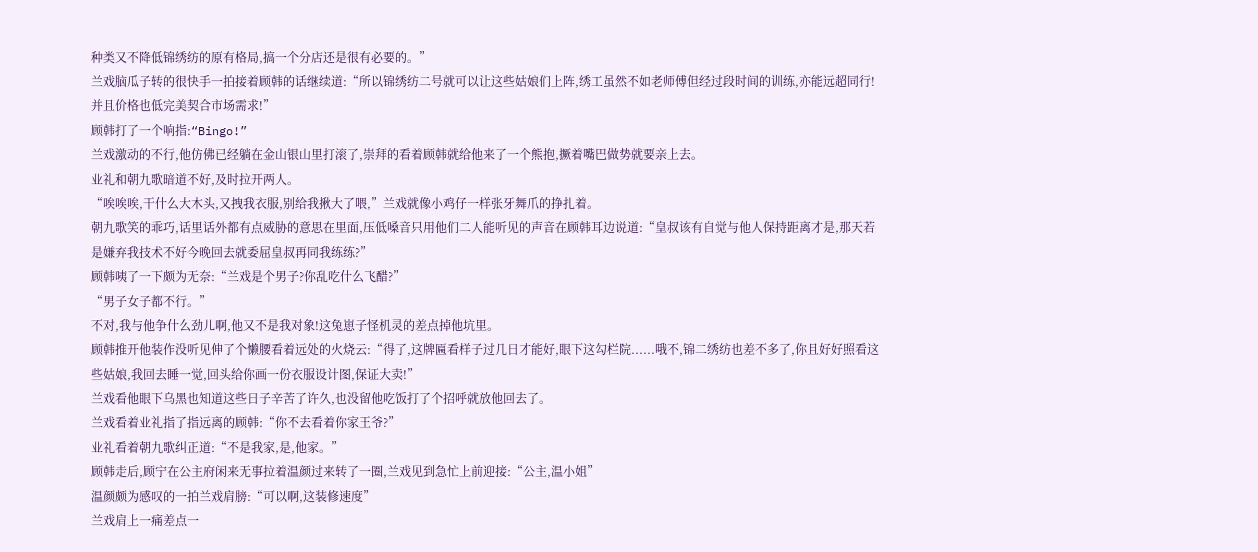种类又不降低锦绣纺的原有格局,搞一个分店还是很有必要的。”
兰戏脑瓜子转的很快手一拍接着顾韩的话继续道:“所以锦绣纺二号就可以让这些姑娘们上阵,绣工虽然不如老师傅但经过段时间的训练,亦能远超同行!并且价格也低完美契合市场需求!”
顾韩打了一个响指:“Bingo!”
兰戏激动的不行,他仿佛已经躺在金山银山里打滚了,崇拜的看着顾韩就给他来了一个熊抱,撅着嘴巴做势就要亲上去。
业礼和朝九歌暗道不好,及时拉开两人。
“唉唉唉,干什么大木头,又拽我衣服,别给我揪大了喂,”兰戏就像小鸡仔一样张牙舞爪的挣扎着。
朝九歌笑的乖巧,话里话外都有点威胁的意思在里面,压低嗓音只用他们二人能听见的声音在顾韩耳边说道:“皇叔该有自觉与他人保持距离才是,那天若是嫌弃我技术不好今晚回去就委屈皇叔再同我练练?”
顾韩咦了一下颇为无奈:“兰戏是个男子?你乱吃什么飞醋?”
“男子女子都不行。”
不对,我与他争什么劲儿啊,他又不是我对象!这兔崽子怪机灵的差点掉他坑里。
顾韩推开他装作没听见伸了个懒腰看着远处的火烧云:“得了,这牌匾看样子过几日才能好,眼下这勾栏院......哦不,锦二绣纺也差不多了,你且好好照看这些姑娘,我回去睡一觉,回头给你画一份衣服设计图,保证大卖!”
兰戏看他眼下乌黑也知道这些日子辛苦了许久,也没留他吃饭打了个招呼就放他回去了。
兰戏看着业礼指了指远离的顾韩:“你不去看着你家王爷?”
业礼看着朝九歌纠正道:“不是我家,是,他家。”
顾韩走后,顾宁在公主府闲来无事拉着温颜过来转了一圈,兰戏见到急忙上前迎接:“公主,温小姐”
温颜颇为感叹的一拍兰戏肩膀:“可以啊,这装修速度”
兰戏肩上一痛差点一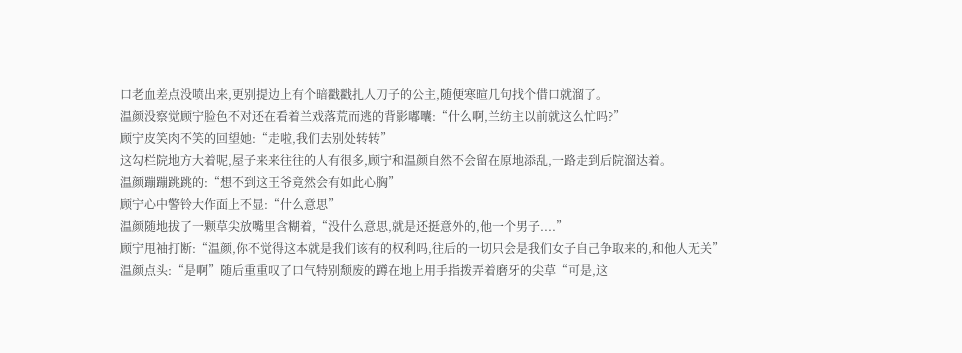口老血差点没喷出来,更别提边上有个暗戳戳扎人刀子的公主,随便寒暄几句找个借口就溜了。
温颜没察觉顾宁脸色不对还在看着兰戏落荒而逃的背影嘟囔:“什么啊,兰纺主以前就这么忙吗?”
顾宁皮笑肉不笑的回望她:“走啦,我们去别处转转”
这勾栏院地方大着呢,屋子来来往往的人有很多,顾宁和温颜自然不会留在原地添乱,一路走到后院溜达着。
温颜蹦蹦跳跳的:“想不到这王爷竟然会有如此心胸”
顾宁心中警铃大作面上不显:“什么意思”
温颜随地拔了一颗草尖放嘴里含糊着,“没什么意思,就是还挺意外的,他一个男子....”
顾宁甩袖打断:“温颜,你不觉得这本就是我们该有的权利吗,往后的一切只会是我们女子自己争取来的,和他人无关”
温颜点头:“是啊”随后重重叹了口气特别颓废的蹲在地上用手指拨弄着磨牙的尖草“可是,这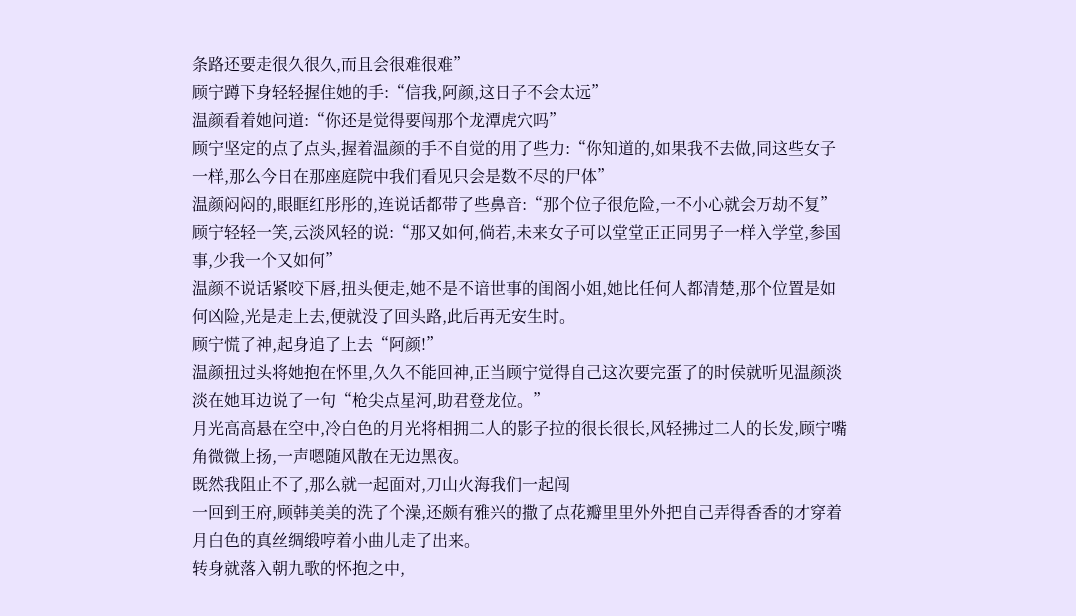条路还要走很久很久,而且会很难很难”
顾宁蹲下身轻轻握住她的手:“信我,阿颜,这日子不会太远”
温颜看着她问道:“你还是觉得要闯那个龙潭虎穴吗”
顾宁坚定的点了点头,握着温颜的手不自觉的用了些力:“你知道的,如果我不去做,同这些女子一样,那么今日在那座庭院中我们看见只会是数不尽的尸体”
温颜闷闷的,眼眶红彤彤的,连说话都带了些鼻音:“那个位子很危险,一不小心就会万劫不复”
顾宁轻轻一笑,云淡风轻的说:“那又如何,倘若,未来女子可以堂堂正正同男子一样入学堂,参国事,少我一个又如何”
温颜不说话紧咬下唇,扭头便走,她不是不谙世事的闺阁小姐,她比任何人都清楚,那个位置是如何凶险,光是走上去,便就没了回头路,此后再无安生时。
顾宁慌了神,起身追了上去“阿颜!”
温颜扭过头将她抱在怀里,久久不能回神,正当顾宁觉得自己这次要完蛋了的时侯就听见温颜淡淡在她耳边说了一句“枪尖点星河,助君登龙位。”
月光高高悬在空中,冷白色的月光将相拥二人的影子拉的很长很长,风轻拂过二人的长发,顾宁嘴角微微上扬,一声嗯随风散在无边黑夜。
既然我阻止不了,那么就一起面对,刀山火海我们一起闯
一回到王府,顾韩美美的洗了个澡,还颇有雅兴的撒了点花瓣里里外外把自己弄得香香的才穿着月白色的真丝绸缎哼着小曲儿走了出来。
转身就落入朝九歌的怀抱之中,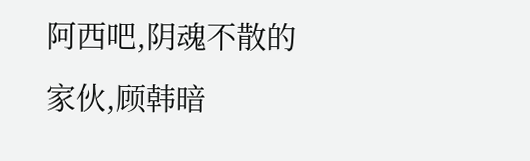阿西吧,阴魂不散的家伙,顾韩暗